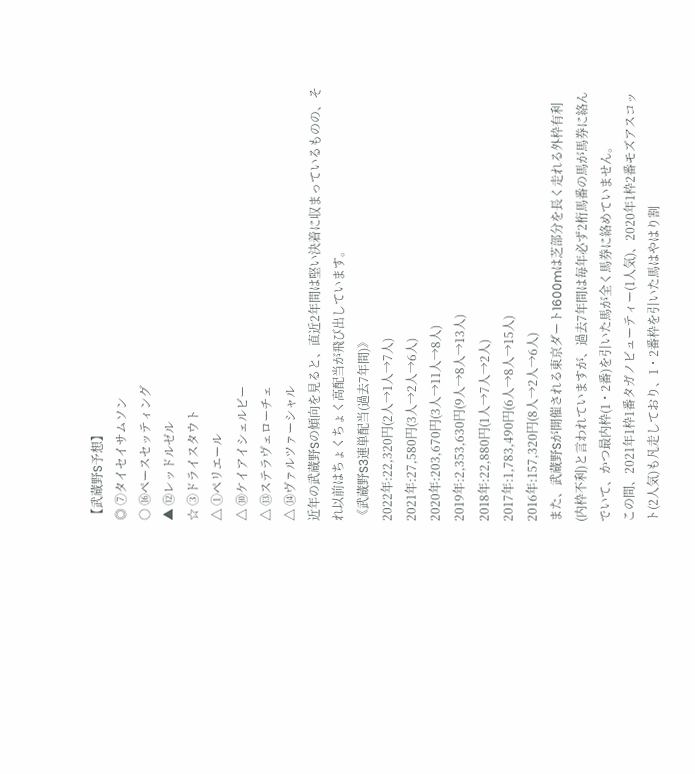【武蔵野S予想】
◎ ⑦タイセイサムソン
○ ⑯ペースセッティング
▲ ⑫レッドルゼル
☆ ③ドライスタウト
△ ①ペリエール
△ ⑩ケイアイシェルビー
△ ⑬ステラヴェローチェ
△ ⑭ヴァルツァーシャル
近年の武蔵野Sの傾向を見ると、直近2年間は堅い決着に収まっているものの、それ以前はちょくちょく高配当が飛び出しています。
《武蔵野S3連単配当(過去7年間)》
2022年:22,320円(2人→1人→7人)
2021年:27,580円(3人→2人→6人)
2020年:203,670円(3人→11人→8人)
2019年:2,353,630円(9人→8人→13人)
2018年:22,880円(1人→7人→2人)
2017年:1,783,490円(6人→8人→15人)
2016年:157,320円(8人→2人→6人)
また、武蔵野Sが開催される東京ダート1600mは芝部分を長く走れる外枠有利(内枠不利)と言われていますが、過去7年間は毎年必ず2桁馬番の馬が馬券に絡んでいて、かつ最内枠(1・2番)を引いた馬が全く馬券に絡めていません。
この間、2021年1枠1番タガノビューティー(1人気)、2020年1枠2番モズアスコット(2人気)も凡走しており、1・2番枠を引いた馬はやはり割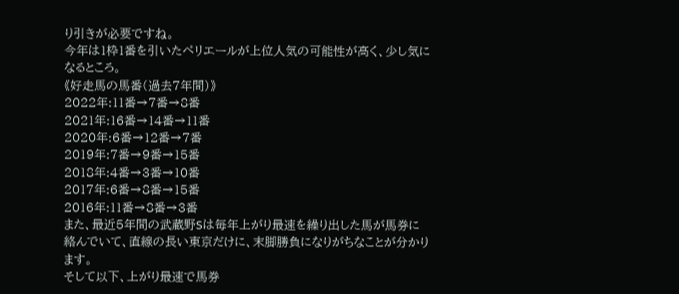り引きが必要ですね。
今年は1枠1番を引いたペリエールが上位人気の可能性が高く、少し気になるところ。
《好走馬の馬番(過去7年間)》
2022年:11番→7番→8番
2021年:16番→14番→11番
2020年:6番→12番→7番
2019年:7番→9番→15番
2018年:4番→3番→10番
2017年:6番→8番→15番
2016年:11番→8番→3番
また、最近5年間の武蔵野Sは毎年上がり最速を繰り出した馬が馬券に絡んでいて、直線の長い東京だけに、末脚勝負になりがちなことが分かります。
そして以下、上がり最速で馬券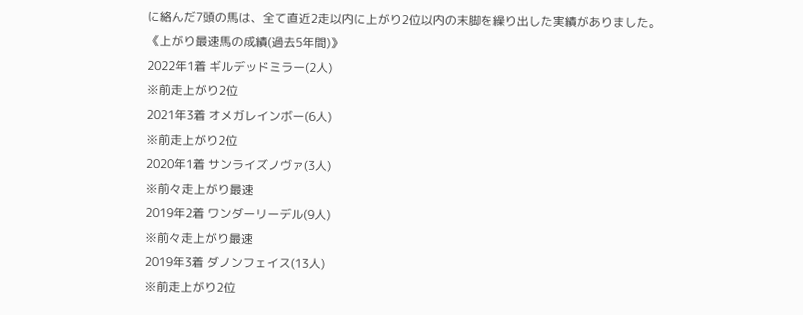に絡んだ7頭の馬は、全て直近2走以内に上がり2位以内の末脚を繰り出した実績がありました。
《上がり最速馬の成績(過去5年間)》
2022年1着 ギルデッドミラー(2人)
※前走上がり2位
2021年3着 オメガレインボー(6人)
※前走上がり2位
2020年1着 サンライズノヴァ(3人)
※前々走上がり最速
2019年2着 ワンダーリーデル(9人)
※前々走上がり最速
2019年3着 ダノンフェイス(13人)
※前走上がり2位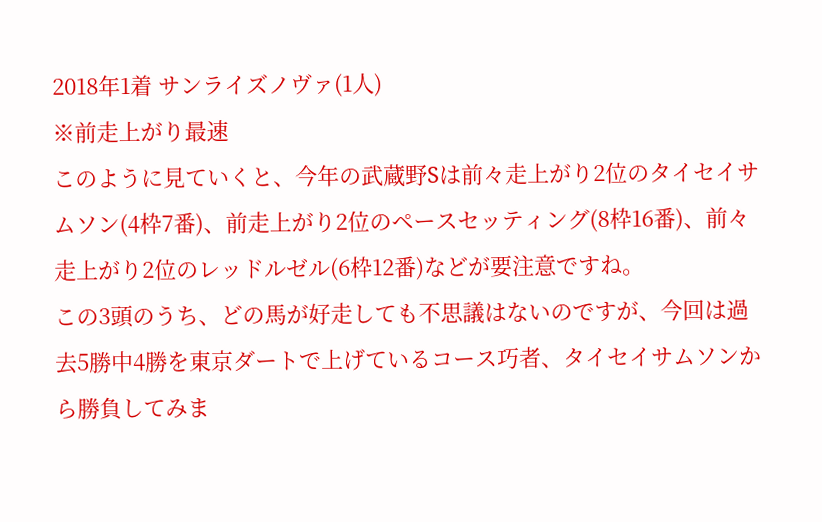2018年1着 サンライズノヴァ(1人)
※前走上がり最速
このように見ていくと、今年の武蔵野Sは前々走上がり2位のタイセイサムソン(4枠7番)、前走上がり2位のペースセッティング(8枠16番)、前々走上がり2位のレッドルゼル(6枠12番)などが要注意ですね。
この3頭のうち、どの馬が好走しても不思議はないのですが、今回は過去5勝中4勝を東京ダートで上げているコース巧者、タイセイサムソンから勝負してみま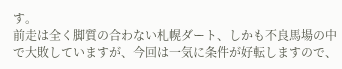す。
前走は全く脚質の合わない札幌ダート、しかも不良馬場の中で大敗していますが、今回は一気に条件が好転しますので、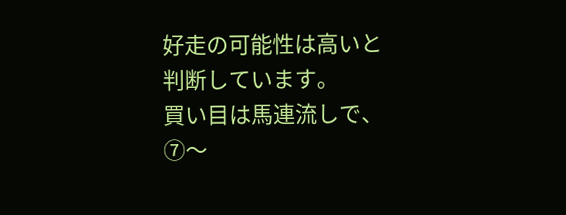好走の可能性は高いと判断しています。
買い目は馬連流しで、
⑦〜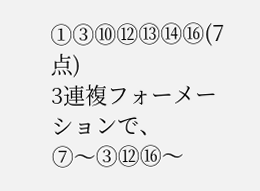①③⑩⑫⑬⑭⑯(7点)
3連複フォーメーションで、
⑦〜③⑫⑯〜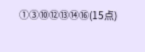①③⑩⑫⑬⑭⑯(15点)